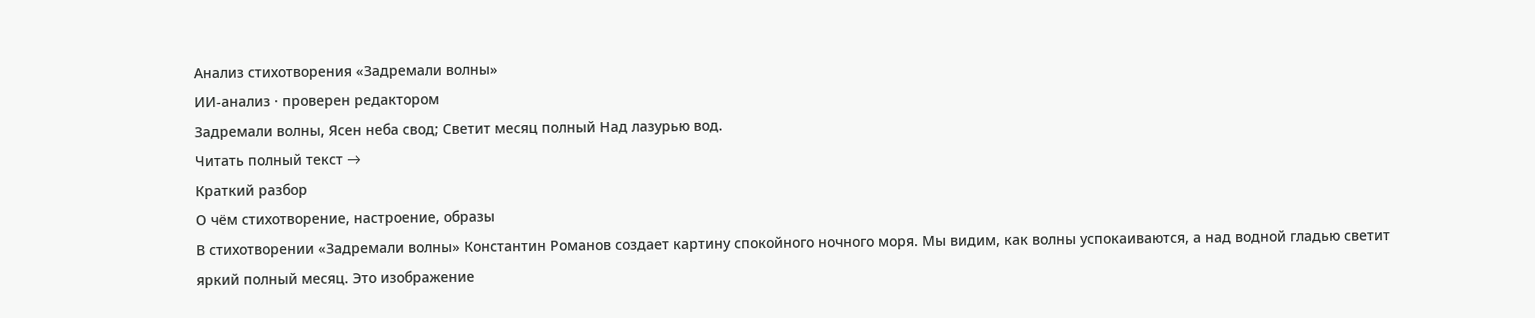Анализ стихотворения «Задремали волны»
ИИ-анализ · проверен редактором
Задремали волны, Ясен неба свод; Светит месяц полный Над лазурью вод.
Читать полный текст →
Краткий разбор
О чём стихотворение, настроение, образы
В стихотворении «Задремали волны» Константин Романов создает картину спокойного ночного моря. Мы видим, как волны успокаиваются, а над водной гладью светит яркий полный месяц. Это изображение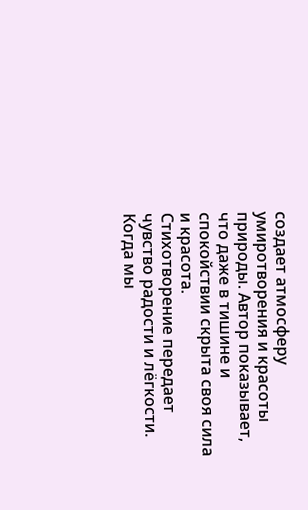создает атмосферу умиротворения и красоты природы. Автор показывает, что даже в тишине и спокойствии скрыта своя сила и красота.
Стихотворение передает чувство радости и лёгкости. Когда мы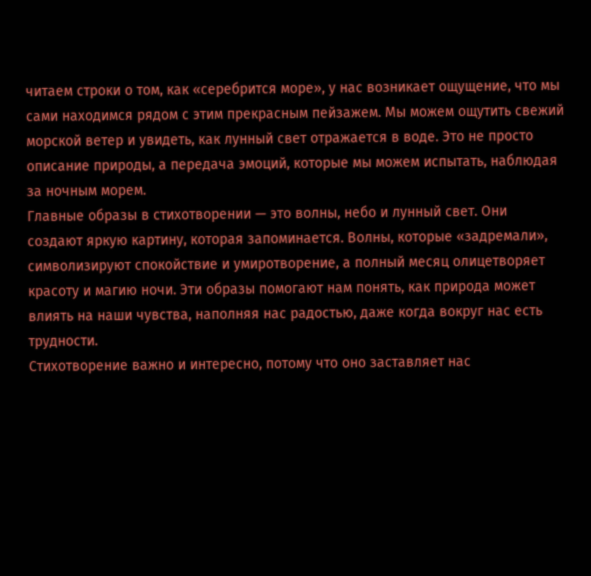читаем строки о том, как «серебрится море», у нас возникает ощущение, что мы сами находимся рядом с этим прекрасным пейзажем. Мы можем ощутить свежий морской ветер и увидеть, как лунный свет отражается в воде. Это не просто описание природы, а передача эмоций, которые мы можем испытать, наблюдая за ночным морем.
Главные образы в стихотворении — это волны, небо и лунный свет. Они создают яркую картину, которая запоминается. Волны, которые «задремали», символизируют спокойствие и умиротворение, а полный месяц олицетворяет красоту и магию ночи. Эти образы помогают нам понять, как природа может влиять на наши чувства, наполняя нас радостью, даже когда вокруг нас есть трудности.
Стихотворение важно и интересно, потому что оно заставляет нас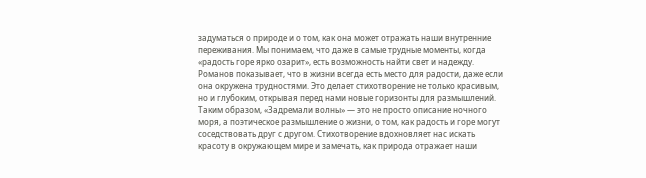задуматься о природе и о том, как она может отражать наши внутренние переживания. Мы понимаем, что даже в самые трудные моменты, когда «радость горе ярко озарит», есть возможность найти свет и надежду. Романов показывает, что в жизни всегда есть место для радости, даже если она окружена трудностями. Это делает стихотворение не только красивым, но и глубоким, открывая перед нами новые горизонты для размышлений.
Таким образом, «Задремали волны» — это не просто описание ночного моря, а поэтическое размышление о жизни, о том, как радость и горе могут соседствовать друг с другом. Стихотворение вдохновляет нас искать красоту в окружающем мире и замечать, как природа отражает наши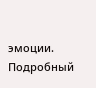эмоции.
Подробный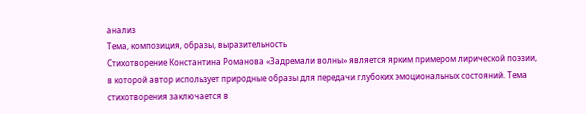анализ
Тема, композиция, образы, выразительность
Стихотворение Константина Романова «Задремали волны» является ярким примером лирической поэзии, в которой автор использует природные образы для передачи глубоких эмоциональных состояний. Тема стихотворения заключается в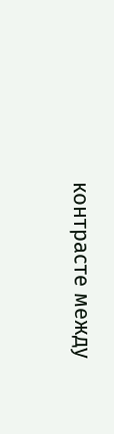контрасте между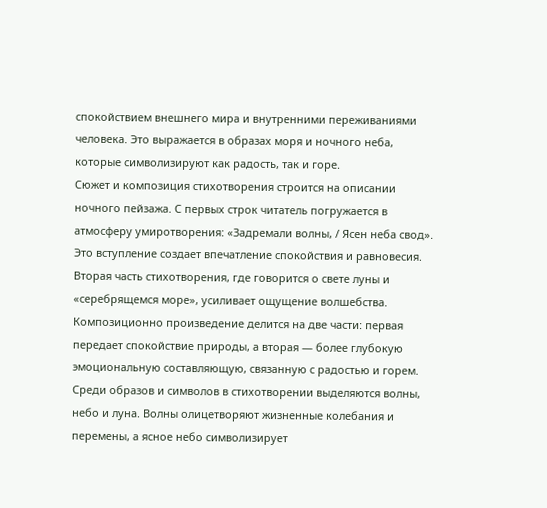спокойствием внешнего мира и внутренними переживаниями человека. Это выражается в образах моря и ночного неба, которые символизируют как радость, так и горе.
Сюжет и композиция стихотворения строится на описании ночного пейзажа. С первых строк читатель погружается в атмосферу умиротворения: «Задремали волны, / Ясен неба свод». Это вступление создает впечатление спокойствия и равновесия. Вторая часть стихотворения, где говорится о свете луны и «серебрящемся море», усиливает ощущение волшебства. Композиционно произведение делится на две части: первая передает спокойствие природы, а вторая — более глубокую эмоциональную составляющую, связанную с радостью и горем.
Среди образов и символов в стихотворении выделяются волны, небо и луна. Волны олицетворяют жизненные колебания и перемены, а ясное небо символизирует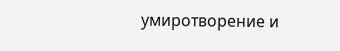умиротворение и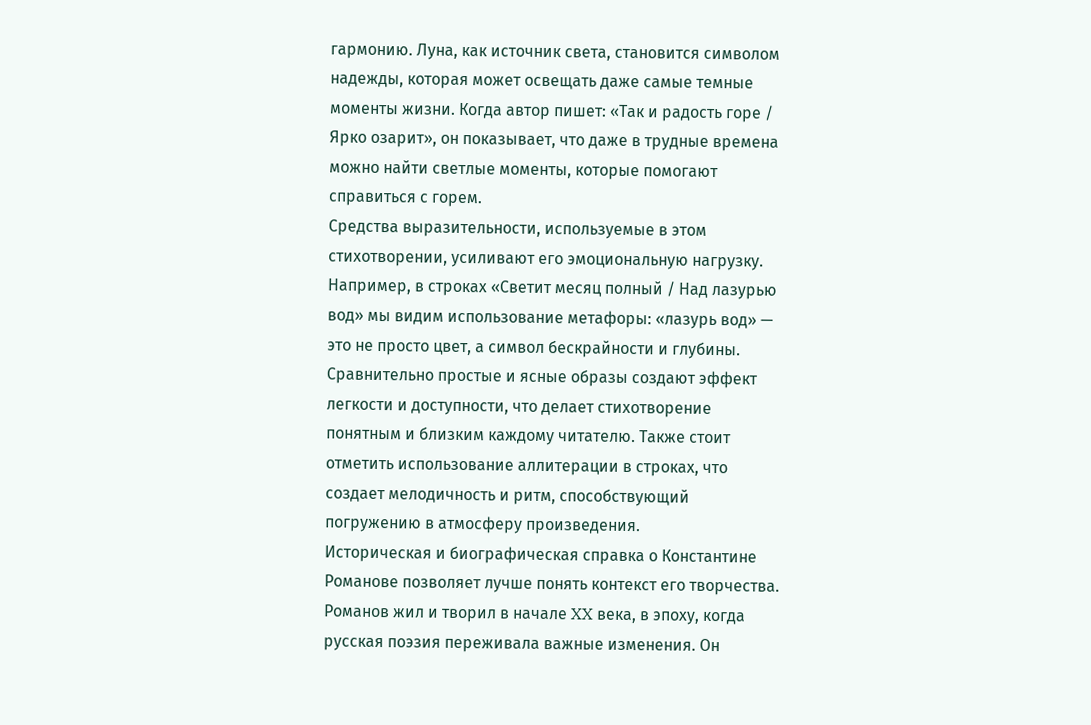гармонию. Луна, как источник света, становится символом надежды, которая может освещать даже самые темные моменты жизни. Когда автор пишет: «Так и радость горе / Ярко озарит», он показывает, что даже в трудные времена можно найти светлые моменты, которые помогают справиться с горем.
Средства выразительности, используемые в этом стихотворении, усиливают его эмоциональную нагрузку. Например, в строках «Светит месяц полный / Над лазурью вод» мы видим использование метафоры: «лазурь вод» — это не просто цвет, а символ бескрайности и глубины. Сравнительно простые и ясные образы создают эффект легкости и доступности, что делает стихотворение понятным и близким каждому читателю. Также стоит отметить использование аллитерации в строках, что создает мелодичность и ритм, способствующий погружению в атмосферу произведения.
Историческая и биографическая справка о Константине Романове позволяет лучше понять контекст его творчества. Романов жил и творил в начале XX века, в эпоху, когда русская поэзия переживала важные изменения. Он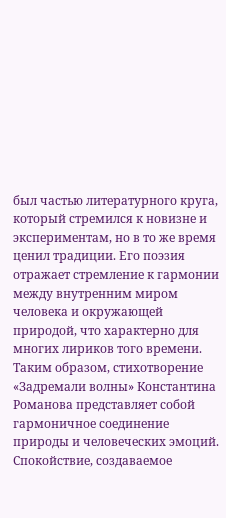был частью литературного круга, который стремился к новизне и экспериментам, но в то же время ценил традиции. Его поэзия отражает стремление к гармонии между внутренним миром человека и окружающей природой, что характерно для многих лириков того времени.
Таким образом, стихотворение «Задремали волны» Константина Романова представляет собой гармоничное соединение природы и человеческих эмоций. Спокойствие, создаваемое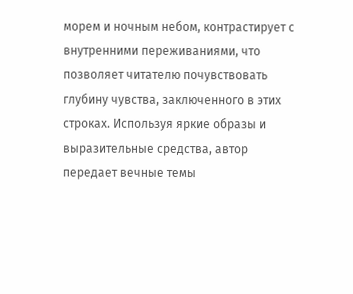морем и ночным небом, контрастирует с внутренними переживаниями, что позволяет читателю почувствовать глубину чувства, заключенного в этих строках. Используя яркие образы и выразительные средства, автор передает вечные темы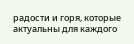радости и горя, которые актуальны для каждого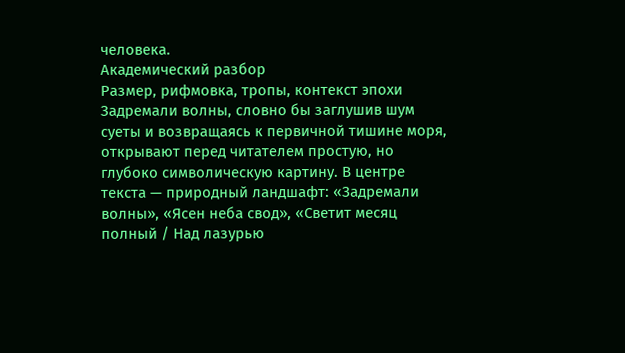человека.
Академический разбор
Размер, рифмовка, тропы, контекст эпохи
Задремали волны, словно бы заглушив шум суеты и возвращаясь к первичной тишине моря, открывают перед читателем простую, но глубоко символическую картину. В центре текста — природный ландшафт: «Задремали волны», «Ясен неба свод», «Светит месяц полный / Над лазурью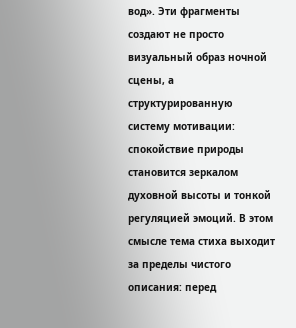вод». Эти фрагменты создают не просто визуальный образ ночной сцены, а структурированную систему мотивации: спокойствие природы становится зеркалом духовной высоты и тонкой регуляцией эмоций. В этом смысле тема стиха выходит за пределы чистого описания: перед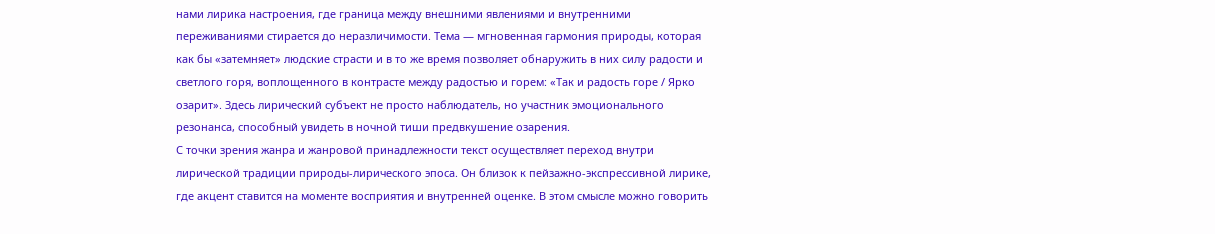нами лирика настроения, где граница между внешними явлениями и внутренними переживаниями стирается до неразличимости. Тема — мгновенная гармония природы, которая как бы «затемняет» людские страсти и в то же время позволяет обнаружить в них силу радости и светлого горя, воплощенного в контрасте между радостью и горем: «Так и радость горе / Ярко озарит». Здесь лирический субъект не просто наблюдатель, но участник эмоционального резонанса, способный увидеть в ночной тиши предвкушение озарения.
С точки зрения жанра и жанровой принадлежности текст осуществляет переход внутри лирической традиции природы-лирического эпоса. Он близок к пейзажно-экспрессивной лирике, где акцент ставится на моменте восприятия и внутренней оценке. В этом смысле можно говорить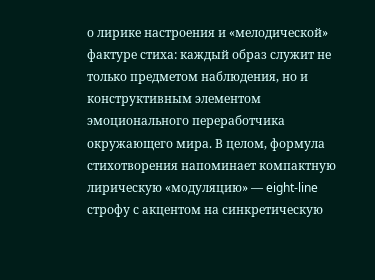о лирике настроения и «мелодической» фактуре стиха: каждый образ служит не только предметом наблюдения, но и конструктивным элементом эмоционального переработчика окружающего мира. В целом, формула стихотворения напоминает компактную лирическую «модуляцию» — eight-line строфу с акцентом на синкретическую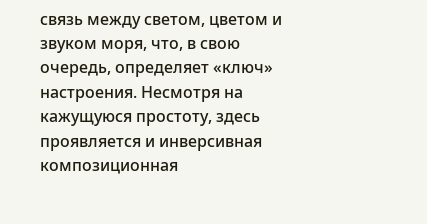связь между светом, цветом и звуком моря, что, в свою очередь, определяет «ключ» настроения. Несмотря на кажущуюся простоту, здесь проявляется и инверсивная композиционная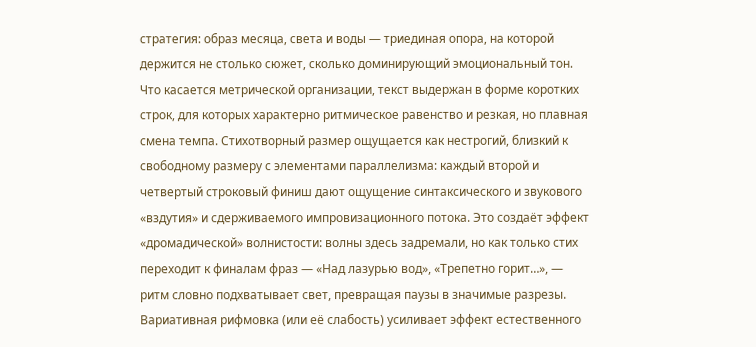стратегия: образ месяца, света и воды — триединая опора, на которой держится не столько сюжет, сколько доминирующий эмоциональный тон.
Что касается метрической организации, текст выдержан в форме коротких строк, для которых характерно ритмическое равенство и резкая, но плавная смена темпа. Стихотворный размер ощущается как нестрогий, близкий к свободному размеру с элементами параллелизма: каждый второй и четвертый строковый финиш дают ощущение синтаксического и звукового «вздутия» и сдерживаемого импровизационного потока. Это создаёт эффект «дромадической» волнистости: волны здесь задремали, но как только стих переходит к финалам фраз — «Над лазурью вод», «Трепетно горит…», — ритм словно подхватывает свет, превращая паузы в значимые разрезы. Вариативная рифмовка (или её слабость) усиливает эффект естественного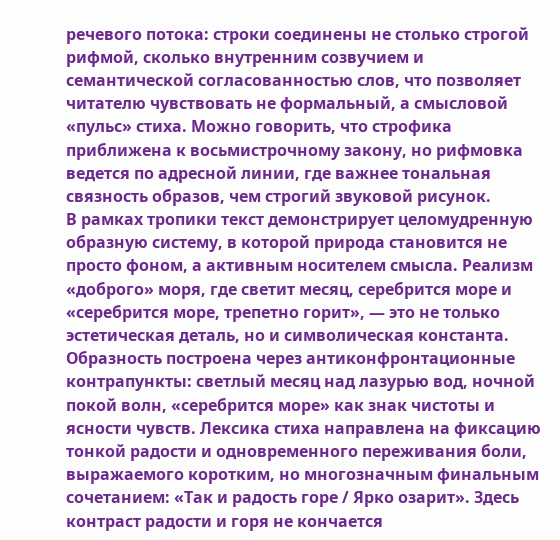речевого потока: строки соединены не столько строгой рифмой, сколько внутренним созвучием и семантической согласованностью слов, что позволяет читателю чувствовать не формальный, а смысловой «пульс» стиха. Можно говорить, что строфика приближена к восьмистрочному закону, но рифмовка ведется по адресной линии, где важнее тональная связность образов, чем строгий звуковой рисунок.
В рамках тропики текст демонстрирует целомудренную образную систему, в которой природа становится не просто фоном, а активным носителем смысла. Реализм «доброго» моря, где светит месяц, серебрится море и «серебрится море, трепетно горит», — это не только эстетическая деталь, но и символическая константа. Образность построена через антиконфронтационные контрапункты: светлый месяц над лазурью вод, ночной покой волн, «серебрится море» как знак чистоты и ясности чувств. Лексика стиха направлена на фиксацию тонкой радости и одновременного переживания боли, выражаемого коротким, но многозначным финальным сочетанием: «Так и радость горе / Ярко озарит». Здесь контраст радости и горя не кончается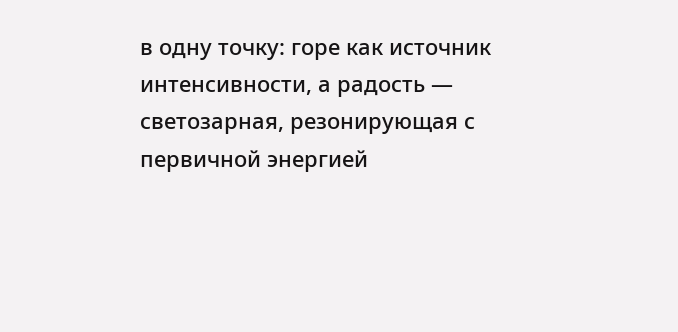в одну точку: горе как источник интенсивности, а радость — светозарная, резонирующая с первичной энергией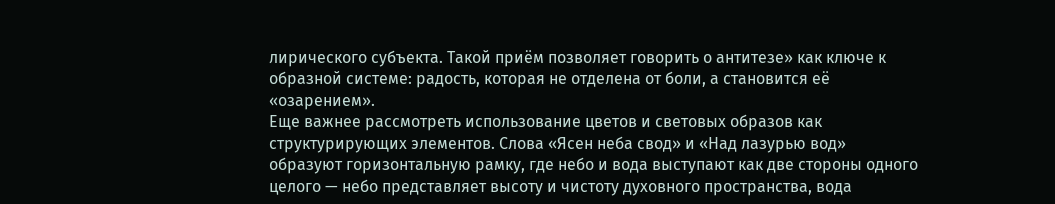лирического субъекта. Такой приём позволяет говорить о антитезе» как ключе к образной системе: радость, которая не отделена от боли, а становится её «озарением».
Еще важнее рассмотреть использование цветов и световых образов как структурирующих элементов. Слова «Ясен неба свод» и «Над лазурью вод» образуют горизонтальную рамку, где небо и вода выступают как две стороны одного целого — небо представляет высоту и чистоту духовного пространства, вода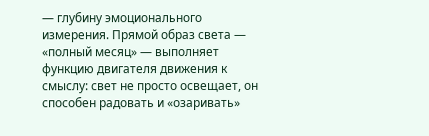— глубину эмоционального измерения. Прямой образ света — «полный месяц» — выполняет функцию двигателя движения к смыслу: свет не просто освещает, он способен радовать и «озаривать»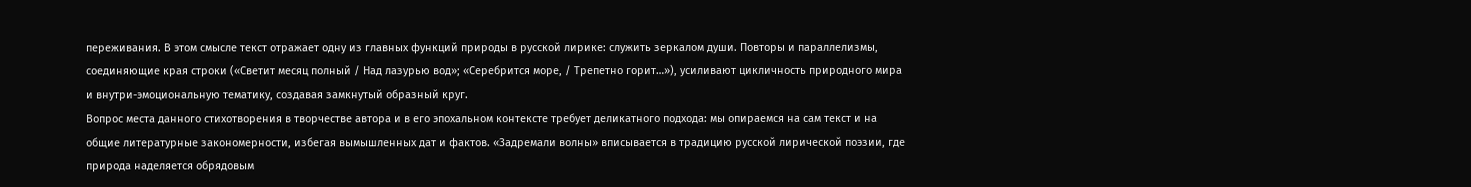переживания. В этом смысле текст отражает одну из главных функций природы в русской лирике: служить зеркалом души. Повторы и параллелизмы, соединяющие края строки («Светит месяц полный / Над лазурью вод»; «Серебрится море, / Трепетно горит…»), усиливают цикличность природного мира и внутри-эмоциональную тематику, создавая замкнутый образный круг.
Вопрос места данного стихотворения в творчестве автора и в его эпохальном контексте требует деликатного подхода: мы опираемся на сам текст и на общие литературные закономерности, избегая вымышленных дат и фактов. «Задремали волны» вписывается в традицию русской лирической поэзии, где природа наделяется обрядовым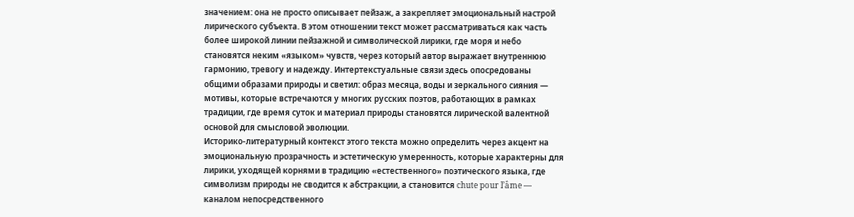значением: она не просто описывает пейзаж, а закрепляет эмоциональный настрой лирического субъектa. В этом отношении текст может рассматриваться как часть более широкой линии пейзажной и символической лирики, где моря и небо становятся неким «языком» чувств, через который автор выражает внутреннюю гармонию, тревогу и надежду. Интертекстуальные связи здесь опосредованы общими образами природы и светил: образ месяца, воды и зеркального сияния — мотивы, которые встречаются у многих русских поэтов, работающих в рамках традиции, где время суток и материал природы становятся лирической валентной основой для смысловой эволюции.
Историко-литературный контекст этого текста можно определить через акцент на эмоциональную прозрачность и эстетическую умеренность, которые характерны для лирики, уходящей корнями в традицию «естественного» поэтического языка, где символизм природы не сводится к абстракции, а становится chute pour l’âme — каналом непосредственного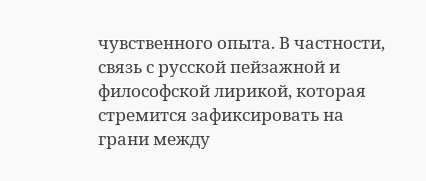чувственного опыта. В частности, связь с русской пейзажной и философской лирикой, которая стремится зафиксировать на грани между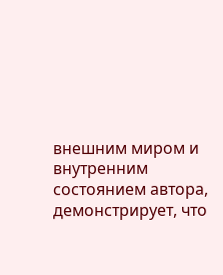внешним миром и внутренним состоянием автора, демонстрирует, что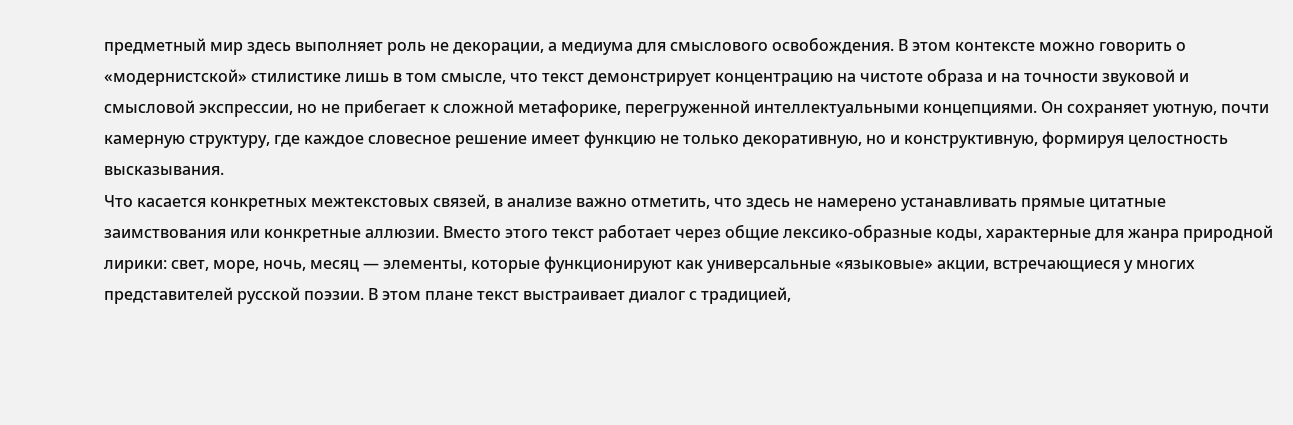предметный мир здесь выполняет роль не декорации, а медиума для смыслового освобождения. В этом контексте можно говорить о «модернистской» стилистике лишь в том смысле, что текст демонстрирует концентрацию на чистоте образа и на точности звуковой и смысловой экспрессии, но не прибегает к сложной метафорике, перегруженной интеллектуальными концепциями. Он сохраняет уютную, почти камерную структуру, где каждое словесное решение имеет функцию не только декоративную, но и конструктивную, формируя целостность высказывания.
Что касается конкретных межтекстовых связей, в анализе важно отметить, что здесь не намерено устанавливать прямые цитатные заимствования или конкретные аллюзии. Вместо этого текст работает через общие лексико-образные коды, характерные для жанра природной лирики: свет, море, ночь, месяц — элементы, которые функционируют как универсальные «языковые» акции, встречающиеся у многих представителей русской поэзии. В этом плане текст выстраивает диалог с традицией,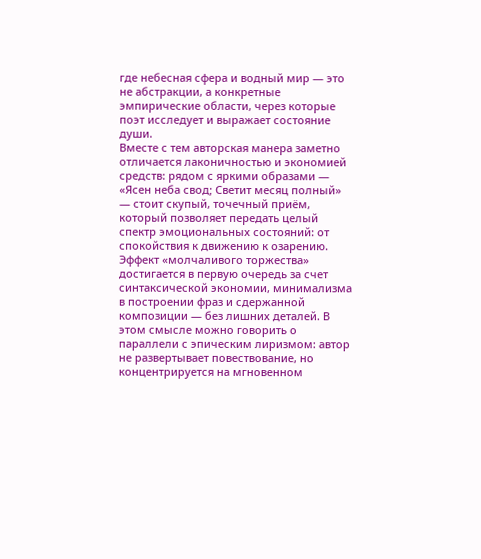где небесная сфера и водный мир — это не абстракции, а конкретные эмпирические области, через которые поэт исследует и выражает состояние души.
Вместе с тем авторская манера заметно отличается лаконичностью и экономией средств: рядом с яркими образами — «Ясен неба свод; Светит месяц полный» — стоит скупый, точечный приём, который позволяет передать целый спектр эмоциональных состояний: от спокойствия к движению к озарению. Эффект «молчаливого торжества» достигается в первую очередь за счет синтаксической экономии, минимализма в построении фраз и сдержанной композиции — без лишних деталей. В этом смысле можно говорить о параллели с эпическим лиризмом: автор не развертывает повествование, но концентрируется на мгновенном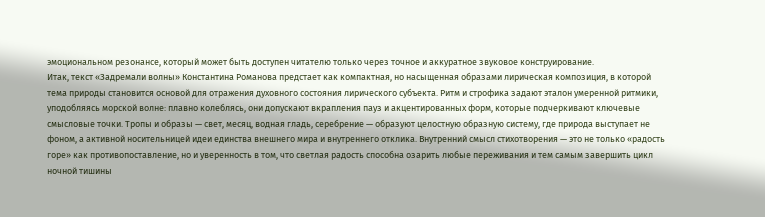эмоциональном резонансе, который может быть доступен читателю только через точное и аккуратное звуковое конструирование.
Итак, текст «Задремали волны» Константина Романова предстает как компактная, но насыщенная образами лирическая композиция, в которой тема природы становится основой для отражения духовного состояния лирического субъекта. Ритм и строфика задают эталон умеренной ритмики, уподобляясь морской волне: плавно колеблясь, они допускают вкрапления пауз и акцентированных форм, которые подчеркивают ключевые смысловые точки. Тропы и образы — свет, месяц, водная гладь, серебрение — образуют целостную образную систему, где природа выступает не фоном, а активной носительницей идеи единства внешнего мира и внутреннего отклика. Внутренний смысл стихотворения — это не только «радость горе» как противопоставление, но и уверенность в том, что светлая радость способна озарить любые переживания и тем самым завершить цикл ночной тишины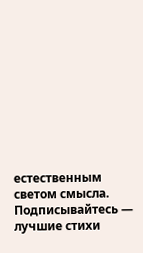естественным светом смысла.
Подписывайтесь — лучшие стихи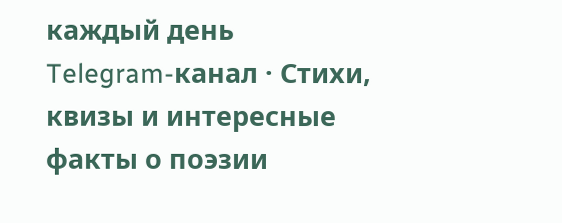каждый день
Telegram-канал · Стихи, квизы и интересные факты о поэзии